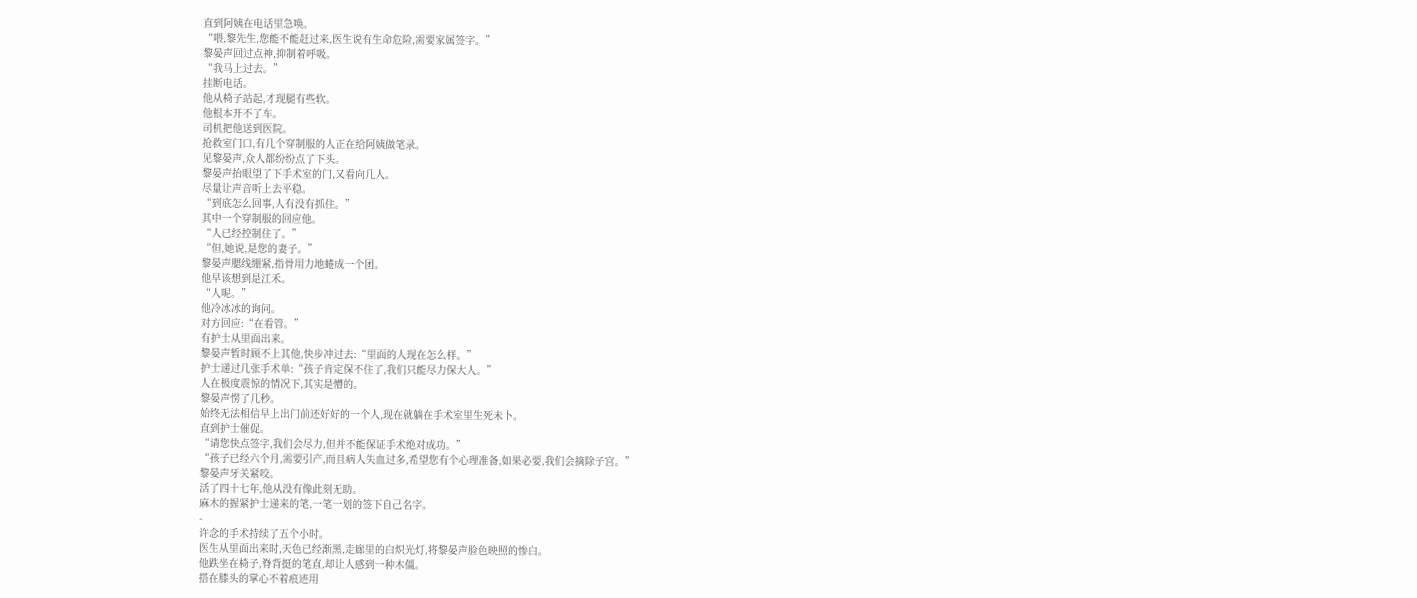直到阿姨在电话里急唤。
“喂,黎先生,您能不能赶过来,医生说有生命危险,需要家属签字。”
黎晏声回过点神,抑制着呼吸。
“我马上过去。”
挂断电话。
他从椅子站起,才现腿有些软。
他根本开不了车。
司机把他送到医院。
抢救室门口,有几个穿制服的人正在给阿姨做笔录。
见黎晏声,众人都纷纷点了下头。
黎晏声抬眼望了下手术室的门,又看向几人。
尽量让声音听上去平稳。
“到底怎么回事,人有没有抓住。”
其中一个穿制服的回应他。
“人已经控制住了。”
“但,她说,是您的妻子。”
黎晏声腮线绷紧,指骨用力地蜷成一个团。
他早该想到是江禾。
“人呢。”
他冷冰冰的询问。
对方回应:“在看管。”
有护士从里面出来。
黎晏声暂时顾不上其他,快步冲过去:“里面的人现在怎么样。”
护士递过几张手术单:“孩子肯定保不住了,我们只能尽力保大人。”
人在极度震惊的情况下,其实是懵的。
黎晏声愣了几秒。
始终无法相信早上出门前还好好的一个人,现在就躺在手术室里生死未卜。
直到护士催促。
“请您快点签字,我们会尽力,但并不能保证手术绝对成功。”
“孩子已经六个月,需要引产,而且病人失血过多,希望您有个心理准备,如果必要,我们会摘除子宫。”
黎晏声牙关紧咬。
活了四十七年,他从没有像此刻无助。
麻木的握紧护士递来的笔,一笔一划的签下自己名字。
-
许念的手术持续了五个小时。
医生从里面出来时,天色已经渐黑,走廊里的白炽光灯,将黎晏声脸色映照的惨白。
他跌坐在椅子,脊背挺的笔直,却让人感到一种木僵。
搭在膝头的掌心不着痕迹用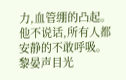力,血管绷的凸起。
他不说话,所有人都安静的不敢呼吸。
黎晏声目光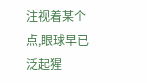注视着某个点,眼球早已泛起猩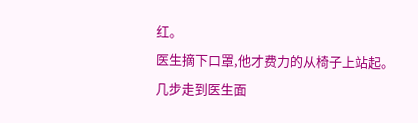红。
医生摘下口罩,他才费力的从椅子上站起。
几步走到医生面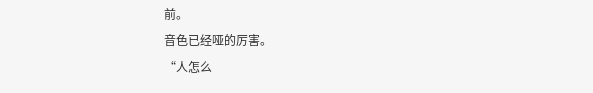前。
音色已经哑的厉害。
“人怎么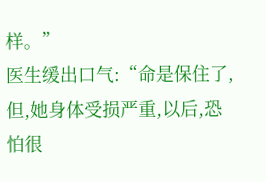样。”
医生缓出口气:“命是保住了,但,她身体受损严重,以后,恐怕很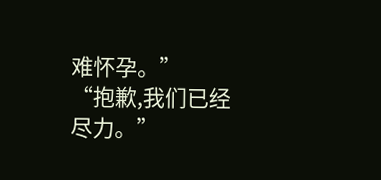难怀孕。”
“抱歉,我们已经尽力。”